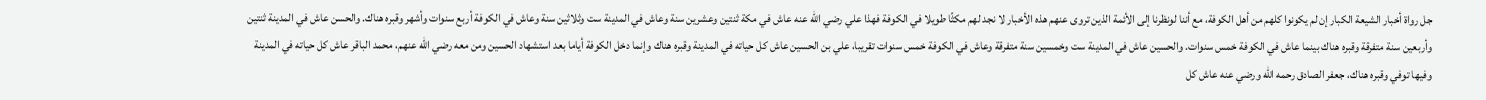جل رواة أخبار الشيعة الكبار إن لم يكونوا كلهم من أهل الكوفة، مع أننا لونظرنا إلى الأئمة الذين تروى عنهم هذه الأخبار لا نجد لهم مكثًا طويلا في الكوفة فهذا علي رضي الله عنه عاش في مكة ثنتين وعشرين سنة وعاش في المدينة ست وثلاثين سنة وعاش في الكوفة أربع سنوات وأشهر وقبره هناك. والحسن عاش في المدينة ثنتين وأربعين سنة متفرقة وقبره هناك بينما عاش في الكوفة خمس سنوات. والحسين عاش في المدينة ست وخمسين سنة متفرقة وعاش في الكوفة خمس سنوات تقريبا، علي بن الحسين عاش كل حياته في المدينة وقبره هناك وإنما دخل الكوفة أياما بعد استشهاد الحسين ومن معه رضي الله عنهم، محمد الباقر عاش كل حياته في المدينة وفيها توفي وقبره هناك، جعفر الصادق رحمه الله ورضي عنه عاش كل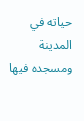حياته في المدينة ومسجده فيها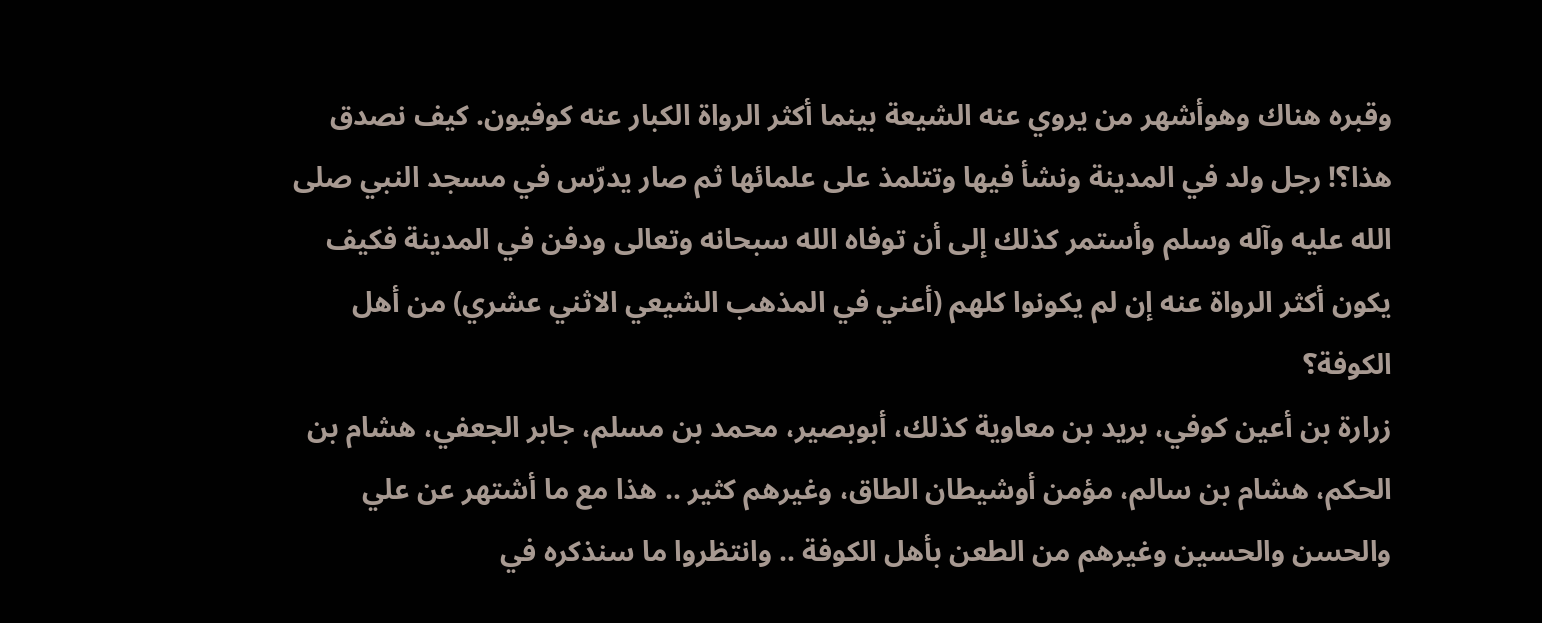وقبره هناك وهوأشهر من يروي عنه الشيعة بينما أكثر الرواة الكبار عنه كوفيون. كيف نصدق هذا؟! رجل ولد في المدينة ونشأ فيها وتتلمذ على علمائها ثم صار يدرّس في مسجد النبي صلى الله عليه وآله وسلم وأستمر كذلك إلى أن توفاه الله سبحانه وتعالى ودفن في المدينة فكيف يكون أكثر الرواة عنه إن لم يكونوا كلهم (أعني في المذهب الشيعي الاثني عشري) من أهل الكوفة؟
زرارة بن أعين كوفي، بريد بن معاوية كذلك، أبوبصير، محمد بن مسلم، جابر الجعفي، هشام بن الحكم، هشام بن سالم، مؤمن أوشيطان الطاق، وغيرهم كثير .. هذا مع ما أشتهر عن علي والحسن والحسين وغيرهم من الطعن بأهل الكوفة .. وانتظروا ما سنذكره في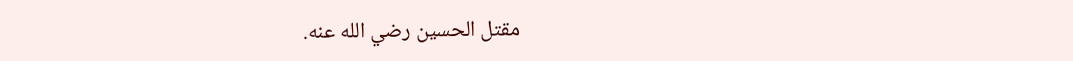مقتل الحسين رضي الله عنه.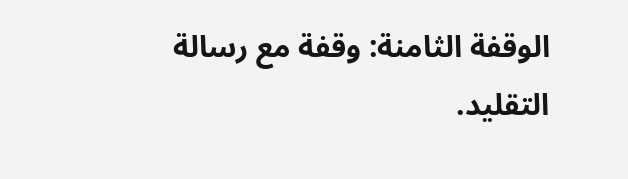الوقفة الثامنة: وقفة مع رسالة التقليد.